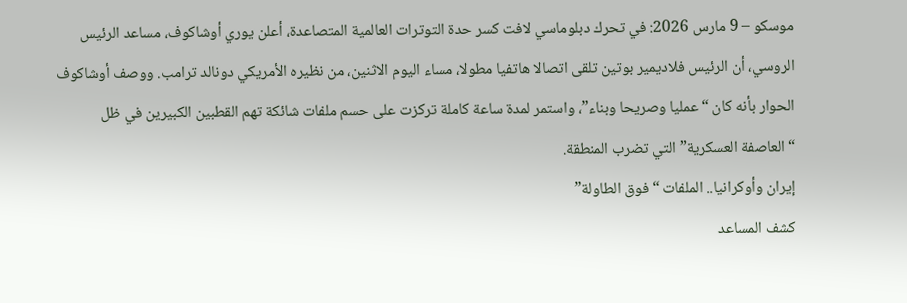موسكو – 9 مارس 2026: في تحرك دبلوماسي لافت كسر حدة التوترات العالمية المتصاعدة، أعلن يوري أوشاكوف، مساعد الرئيس الروسي، أن الرئيس فلاديمير بوتين تلقى اتصالا هاتفيا مطولا، مساء اليوم الاثنين، من نظيره الأمريكي دونالد ترامب. ووصف أوشاكوف الحوار بأنه كان “عمليا وصريحا وبناء”، واستمر لمدة ساعة كاملة تركزت على حسم ملفات شائكة تهم القطبين الكبيرين في ظل “العاصفة العسكرية” التي تضرب المنطقة.
إيران وأوكرانيا.. الملفات “فوق الطاولة”
كشف المساعد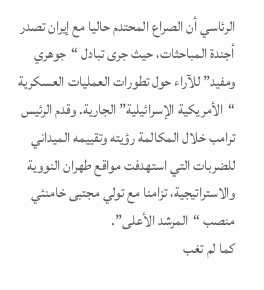الرئاسي أن الصراع المحتدم حاليا مع إيران تصدر أجندة المباحثات، حيث جرى تبادل “جوهري ومفيد” للآراء حول تطورات العمليات العسكرية “الأمريكية الإسرائيلية” الجارية. وقدم الرئيس ترامب خلال المكالمة رؤيته وتقييمه الميداني للضربات التي استهدفت مواقع طهران النووية والاستراتيجية، تزامنا مع تولي مجتبى خامنئي منصب “المرشد الأعلى”.
كما لم تغب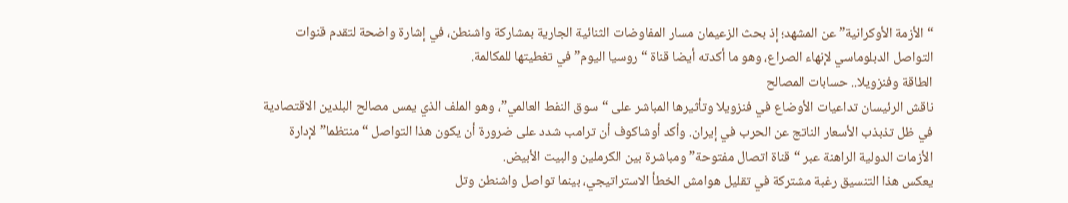“الأزمة الأوكرانية” عن المشهد؛ إذ بحث الزعيمان مسار المفاوضات الثنائية الجارية بمشاركة واشنطن، في إشارة واضحة لتقدم قنوات التواصل الدبلوماسي لإنهاء الصراع، وهو ما أكدته أيضا قناة “روسيا اليوم” في تغطيتها للمكالمة.
الطاقة وفنزويلا.. حسابات المصالح
ناقش الرئيسان تداعيات الأوضاع في فنزويلا وتأثيرها المباشر على “سوق النفط العالمي”، وهو الملف الذي يمس مصالح البلدين الاقتصادية في ظل تذبذب الأسعار الناتج عن الحرب في إيران. وأكد أوشاكوف أن ترامب شدد على ضرورة أن يكون هذا التواصل “منتظما” لإدارة الأزمات الدولية الراهنة عبر “قناة اتصال مفتوحة” ومباشرة بين الكرملين والبيت الأبيض.
يعكس هذا التنسيق رغبة مشتركة في تقليل هوامش الخطأ الاستراتيجي، بينما تواصل واشنطن وتل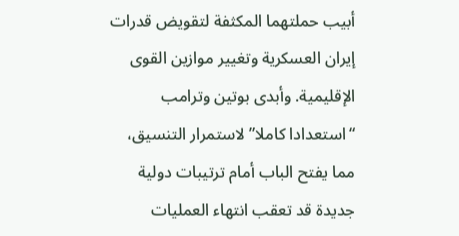أبيب حملتهما المكثفة لتقويض قدرات إيران العسكرية وتغيير موازين القوى الإقليمية. وأبدى بوتين وترامب “استعدادا كاملا” لاستمرار التنسيق، مما يفتح الباب أمام ترتيبات دولية جديدة قد تعقب انتهاء العمليات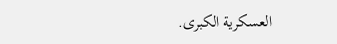العسكرية الكبرى.